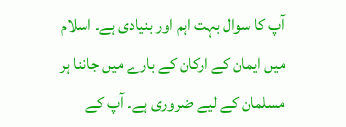آپ کا سوال بہت اہم اور بنیادی ہے۔ اسلام میں ایمان کے ارکان کے بارے میں جاننا ہر مسلمان کے لیے ضروری ہے۔ آپ کے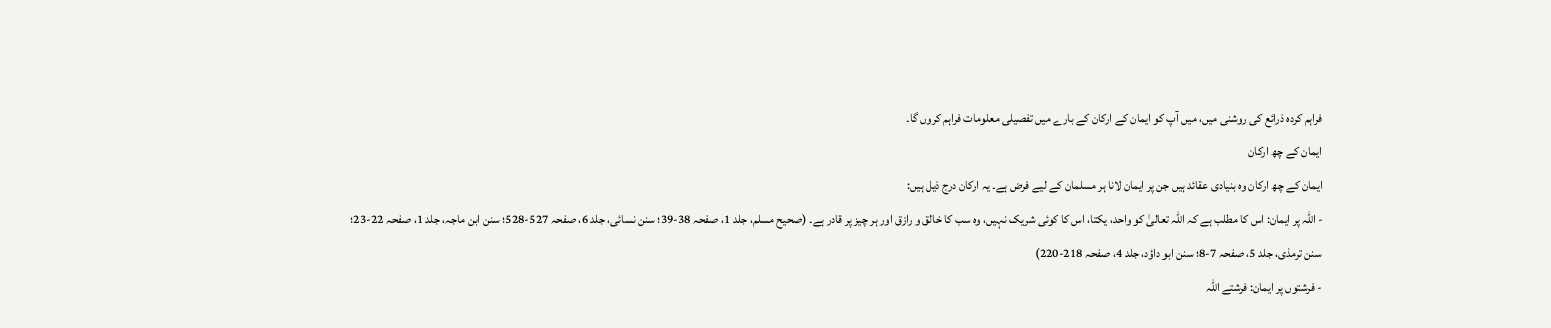فراہم کردہ ذرائع کی روشنی میں، میں آپ کو ایمان کے ارکان کے بارے میں تفصیلی معلومات فراہم کروں گا۔
ایمان کے چھ ارکان
ایمان کے چھ ارکان وہ بنیادی عقائد ہیں جن پر ایمان لانا ہر مسلمان کے لیے فرض ہے۔ یہ ارکان درج ذیل ہیں:
- اللہ پر ایمان: اس کا مطلب ہے کہ اللہ تعالیٰ کو واحد، یکتا، اس کا کوئی شریک نہیں، وہ سب کا خالق و رازق اور ہر چیز پر قادر ہے۔ (صحیح مسلم، جلد 1، صفحہ 38-39؛ سنن نسائی، جلد 6، صفحہ 527-528؛ سنن ابن ماجہ، جلد 1، صفحہ 22-23؛ سنن ترمذی، جلد 5، صفحہ 7-8؛ سنن ابو داؤد، جلد 4، صفحہ 218-220)
- فرشتوں پر ایمان: فرشتے اللہ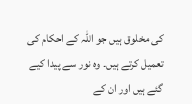کی مخلوق ہیں جو اللہ کے احکام کی تعمیل کرتے ہیں۔ وہ نور سے پیدا کیے گئے ہیں اور ان کے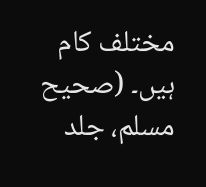مختلف کام ہیں۔ (صحیح مسلم، جلد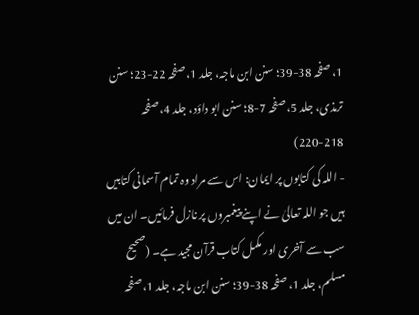1، صفحہ 38-39؛ سنن ابن ماجہ، جلد 1، صفحہ 22-23؛ سنن ترمذی، جلد 5، صفحہ 7-8؛ سنن ابو داؤد، جلد 4، صفحہ 218-220)
- اللہ کی کتابوں پر ایمان: اس سے مراد وہ تمام آسمانی کتابیں ہیں جو اللہ تعالیٰ نے اپنے پیغمبروں پر نازل فرمائیں۔ ان میں سب سے آخری اور مکمل کتاب قرآن مجید ہے۔ (صحیح مسلم، جلد 1، صفحہ 38-39؛ سنن ابن ماجہ، جلد 1، صفحہ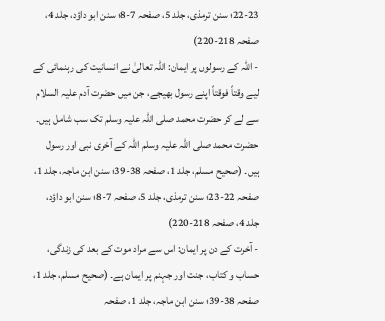22-23؛ سنن ترمذی، جلد 5، صفحہ 7-8؛ سنن ابو داؤد، جلد 4، صفحہ 218-220)
- اللہ کے رسولوں پر ایمان: اللہ تعالیٰ نے انسانیت کی رہنمائی کے لیے وقتاً فوقتاً اپنے رسول بھیجے، جن میں حضرت آدم علیہ السلام سے لے کر حضرت محمد صلی اللہ علیہ وسلم تک سب شامل ہیں۔ حضرت محمد صلی اللہ علیہ وسلم اللہ کے آخری نبی اور رسول ہیں۔ (صحیح مسلم، جلد 1، صفحہ 38-39؛ سنن ابن ماجہ، جلد 1، صفحہ 22-23؛ سنن ترمذی، جلد 5، صفحہ 7-8؛ سنن ابو داؤد، جلد 4، صفحہ 218-220)
- آخرت کے دن پر ایمان: اس سے مراد موت کے بعد کی زندگی، حساب و کتاب، جنت اور جہنم پر ایمان ہے۔ (صحیح مسلم، جلد 1، صفحہ 38-39؛ سنن ابن ماجہ، جلد 1، صفحہ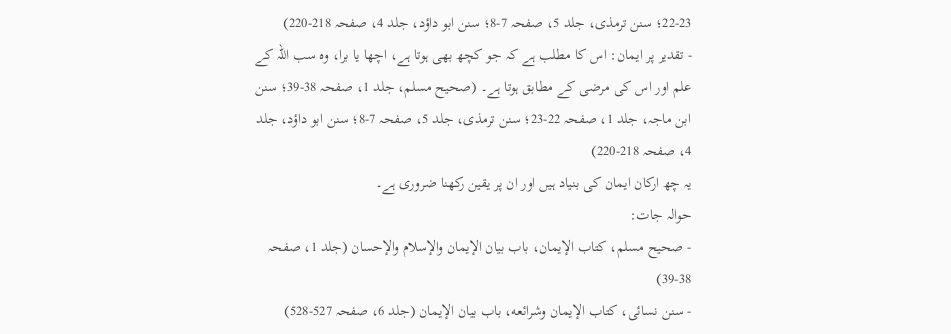22-23؛ سنن ترمذی، جلد 5، صفحہ 7-8؛ سنن ابو داؤد، جلد 4، صفحہ 218-220)
- تقدیر پر ایمان: اس کا مطلب ہے کہ جو کچھ بھی ہوتا ہے، اچھا یا برا، وہ سب اللہ کے علم اور اس کی مرضی کے مطابق ہوتا ہے۔ (صحیح مسلم، جلد 1، صفحہ 38-39؛ سنن ابن ماجہ، جلد 1، صفحہ 22-23؛ سنن ترمذی، جلد 5، صفحہ 7-8؛ سنن ابو داؤد، جلد 4، صفحہ 218-220)
یہ چھ ارکان ایمان کی بنیاد ہیں اور ان پر یقین رکھنا ضروری ہے۔
حوالہ جات:
- صحیح مسلم، کتاب الإيمان، باب بيان الإيمان والإسلام والإحسان (جلد 1، صفحہ 38-39)
- سنن نسائی، كتاب الإيمان وشرائعه، باب بيان الإيمان (جلد 6، صفحہ 527-528)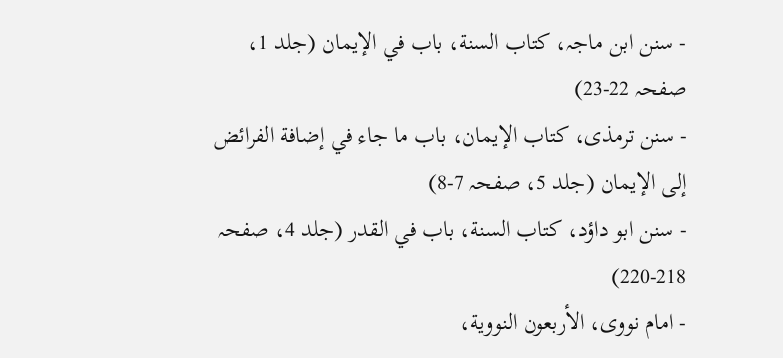- سنن ابن ماجہ، كتاب السنة، باب في الإيمان (جلد 1، صفحہ 22-23)
- سنن ترمذی، كتاب الإيمان، باب ما جاء في إضافة الفرائض إلى الإيمان (جلد 5، صفحہ 7-8)
- سنن ابو داؤد، كتاب السنة، باب في القدر (جلد 4، صفحہ 218-220)
- امام نووی، الأربعون النووية،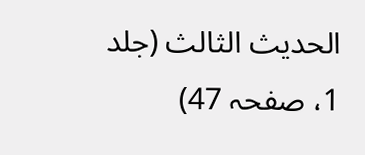الحديث الثالث (جلد 1، صفحہ 47)